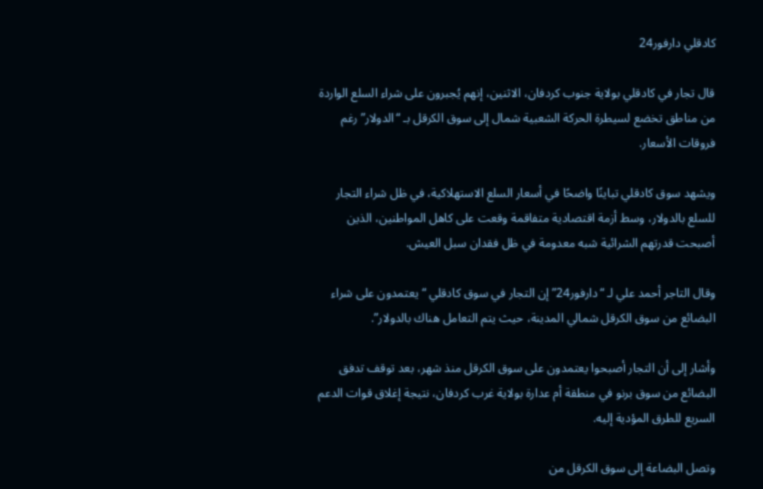كادقلي دارفور24

قال تجار في كادقلي بولاية جنوب كردفان، الاثنين، إنهم يُجبرون على شراء السلع الواردة من مناطق تخضع لسيطرة الحركة الشعبية شمال إلى سوق الكرقل بـ “الدولار” رغم فروقات الأسعار.

ويشهد سوق كادقلي تباينًا واضحًا في أسعار السلع الاستهلاكية، في ظل شراء التجار للسلع بالدولار، وسط أزمة اقتصادية متفاقمة وقعت على كاهل المواطنين، الذين أصبحت قدرتهم الشرائية شبه معدومة في ظل فقدان سبل العيش.

وقال التاجر أحمد علي لـ “دارفور24” إن التجار في سوق كادقلي “يعتمدون على شراء البضائع من سوق الكرقل شمالي المدينة، حيث يتم التعامل هناك بالدولار”.

وأشار إلى أن التجار أصبحوا يعتمدون على سوق الكرقل منذ شهر، بعد توقف تدفق البضائع من سوق برنو في منطقة أم عدارة بولاية غرب كردفان، نتيجة إغلاق قوات الدعم السريع للطرق المؤدية إليه.

وتصل البضاعة إلى سوق الكرقل من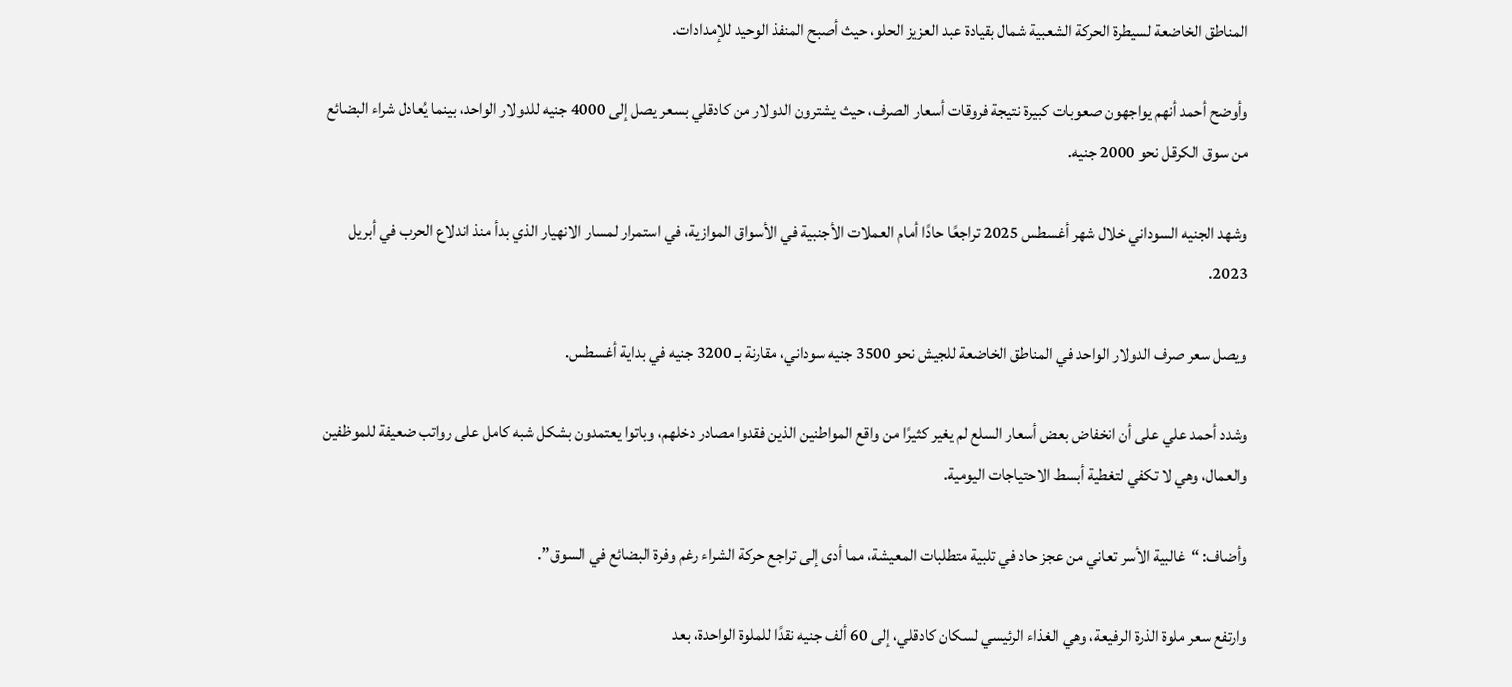المناطق الخاضعة لسيطرة الحركة الشعبية شمال بقيادة عبد العزيز الحلو، حيث أصبح المنفذ الوحيد للإمدادات.

وأوضح أحمد أنهم يواجهون صعوبات كبيرة نتيجة فروقات أسعار الصرف، حيث يشترون الدولار من كادقلي بسعر يصل إلى 4000 جنيه للدولار الواحد، بينما يُعادل شراء البضائع من سوق الكرقل نحو 2000 جنيه.

وشهد الجنيه السوداني خلال شهر أغسطس 2025 تراجعًا حادًا أمام العملات الأجنبية في الأسواق الموازية، في استمرار لمسار الانهيار الذي بدأ منذ اندلاع الحرب في أبريل 2023.

ويصل سعر صرف الدولار الواحد في المناطق الخاضعة للجيش نحو 3500 جنيه سوداني، مقارنة بـ 3200 جنيه في بداية أغسطس.

وشدد أحمد علي على أن انخفاض بعض أسعار السلع لم يغير كثيرًا من واقع المواطنين الذين فقدوا مصادر دخلهم، وباتوا يعتمدون بشكل شبه كامل على رواتب ضعيفة للموظفين والعمال، وهي لا تكفي لتغطية أبسط الاحتياجات اليومية.

وأضاف: “غالبية الأسر تعاني من عجز حاد في تلبية متطلبات المعيشة، مما أدى إلى تراجع حركة الشراء رغم وفرة البضائع في السوق”.

وارتفع سعر ملوة الذرة الرفيعة، وهي الغذاء الرئيسي لسكان كادقلي، إلى 60 ألف جنيه نقدًا للملوة الواحدة، بعد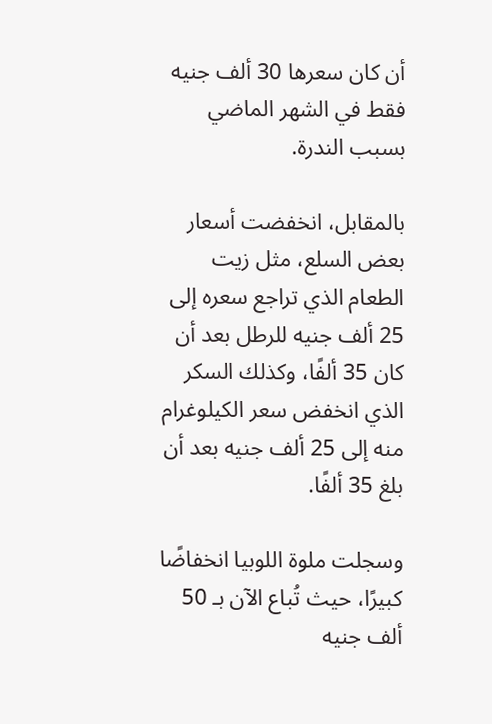أن كان سعرها 30 ألف جنيه فقط في الشهر الماضي بسبب الندرة.

بالمقابل، انخفضت أسعار بعض السلع، مثل زيت الطعام الذي تراجع سعره إلى 25 ألف جنيه للرطل بعد أن كان 35 ألفًا، وكذلك السكر الذي انخفض سعر الكيلوغرام منه إلى 25 ألف جنيه بعد أن بلغ 35 ألفًا.

وسجلت ملوة اللوبيا انخفاضًا كبيرًا، حيث تُباع الآن بـ 50 ألف جنيه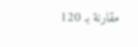مقارنة بـ 120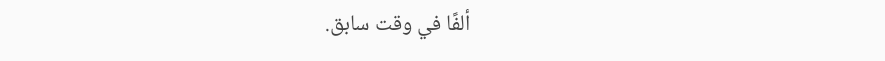ألفًا في وقت سابق.